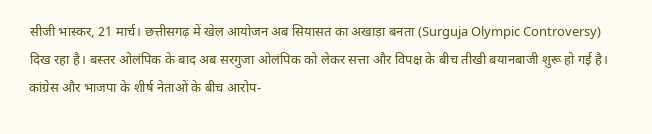सीजी भास्कर, 21 मार्च। छत्तीसगढ़ में खेल आयोजन अब सियासत का अखाड़ा बनता (Surguja Olympic Controversy) दिख रहा है। बस्तर ओलंपिक के बाद अब सरगुजा ओलंपिक को लेकर सत्ता और विपक्ष के बीच तीखी बयानबाजी शुरू हो गई है। कांग्रेस और भाजपा के शीर्ष नेताओं के बीच आरोप-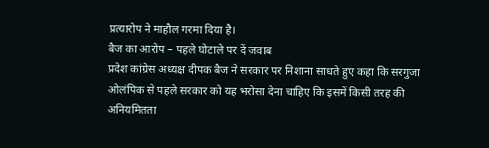प्रत्यारोप ने माहौल गरमा दिया है।
बैज का आरोप – पहले घोटाले पर दें जवाब
प्रदेश कांग्रेस अध्यक्ष दीपक बैज ने सरकार पर निशाना साधते हुए कहा कि सरगुजा ओलंपिक से पहले सरकार को यह भरोसा देना चाहिए कि इसमें किसी तरह की अनियमितता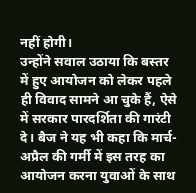नहीं होगी।
उन्होंने सवाल उठाया कि बस्तर में हुए आयोजन को लेकर पहले ही विवाद सामने आ चुके हैं, ऐसे में सरकार पारदर्शिता की गारंटी दे। बैज ने यह भी कहा कि मार्च-अप्रैल की गर्मी में इस तरह का आयोजन करना युवाओं के साथ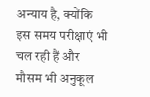अन्याय है, क्योंकि इस समय परीक्षाएं भी चल रही हैं और मौसम भी अनुकूल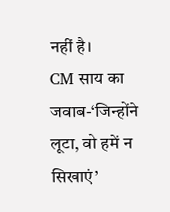नहीं है।
CM साय का जवाब-‘जिन्होंने लूटा, वो हमें न सिखाएं’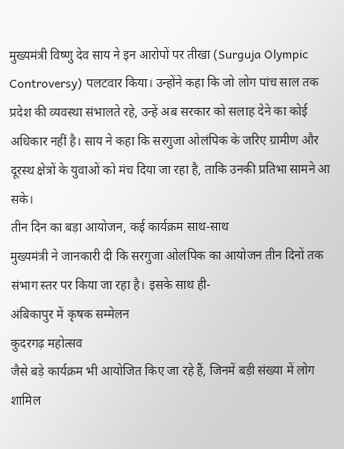मुख्यमंत्री विष्णु देव साय ने इन आरोपों पर तीखा (Surguja Olympic Controversy) पलटवार किया। उन्होंने कहा कि जो लोग पांच साल तक प्रदेश की व्यवस्था संभालते रहे, उन्हें अब सरकार को सलाह देने का कोई अधिकार नहीं है। साय ने कहा कि सरगुजा ओलंपिक के जरिए ग्रामीण और दूरस्थ क्षेत्रों के युवाओं को मंच दिया जा रहा है, ताकि उनकी प्रतिभा सामने आ सके।
तीन दिन का बड़ा आयोजन, कई कार्यक्रम साथ-साथ
मुख्यमंत्री ने जानकारी दी कि सरगुजा ओलंपिक का आयोजन तीन दिनों तक संभाग स्तर पर किया जा रहा है। इसके साथ ही-
अंबिकापुर में कृषक सम्मेलन
कुदरगढ़ महोत्सव
जैसे बड़े कार्यक्रम भी आयोजित किए जा रहे हैं, जिनमें बड़ी संख्या में लोग शामिल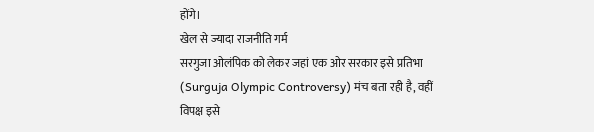होंगे।
खेल से ज्यादा राजनीति गर्म
सरगुजा ओलंपिक को लेकर जहां एक ओर सरकार इसे प्रतिभा (Surguja Olympic Controversy) मंच बता रही है, वहीं विपक्ष इसे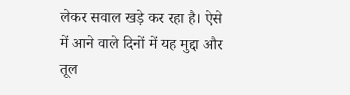लेकर सवाल खड़े कर रहा है। ऐसे में आने वाले दिनों में यह मुद्दा और तूल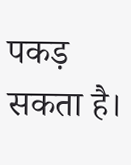पकड़ सकता है।